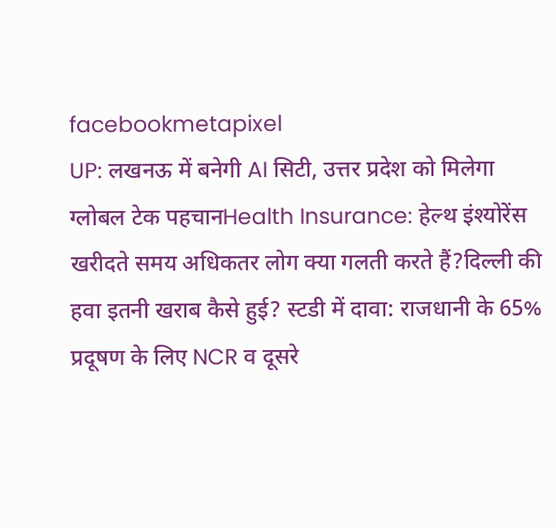facebookmetapixel
UP: लखनऊ में बनेगी AI सिटी, उत्तर प्रदेश को मिलेगा ग्लोबल टेक पहचानHealth Insurance: हेल्थ इंश्योरेंस खरीदते समय अधिकतर लोग क्या गलती करते हैं?दिल्ली की हवा इतनी खराब कैसे हुई? स्टडी में दावा: राजधानी के 65% प्रदूषण के लिए NCR व दूसरे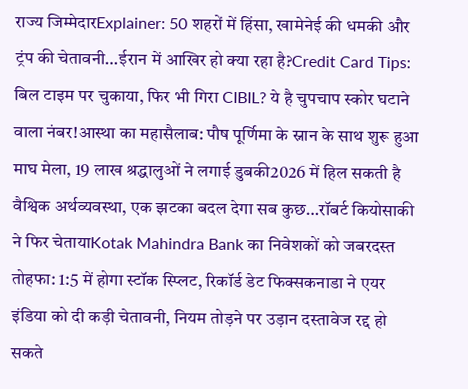राज्य जिम्मेदारExplainer: 50 शहरों में हिंसा, खामेनेई की धमकी और ट्रंप की चेतावनी…ईरान में आखिर हो क्या रहा है?Credit Card Tips: बिल टाइम पर चुकाया, फिर भी गिरा CIBIL? ये है चुपचाप स्कोर घटाने वाला नंबर!आस्था का महासैलाब: पौष पूर्णिमा के स्नान के साथ शुरू हुआ माघ मेला, 19 लाख श्रद्धालुओं ने लगाई डुबकी2026 में हिल सकती है वैश्विक अर्थव्यवस्था, एक झटका बदल देगा सब कुछ…रॉबर्ट कियोसाकी ने फिर चेतायाKotak Mahindra Bank का निवेशकों को जबरदस्त तोहफा: 1:5 में होगा स्टॉक स्प्लिट, रिकॉर्ड डेट फिक्सकनाडा ने एयर इंडिया को दी कड़ी चेतावनी, नियम तोड़ने पर उड़ान दस्तावेज रद्द हो सकते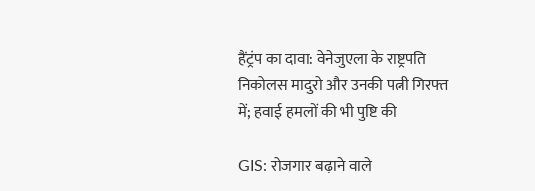हैंट्रंप का दावा: वेनेजुएला के राष्ट्रपति निकोलस मादुरो और उनकी पत्नी गिरफ्त में; हवाई हमलों की भी पुष्टि की

GIS: रोजगार बढ़ाने वाले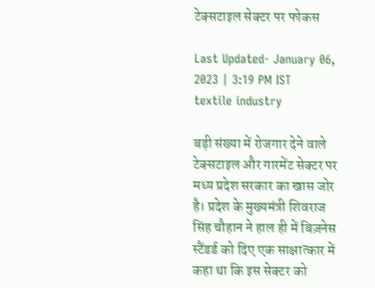टेक्सटाइल सेक्टर पर फोकस

Last Updated- January 06, 2023 | 3:19 PM IST
textile industry

बड़ी संख्या में रोजगार देने वाले टेक्सटाइल और गारमेंट सेक्टर पर मध्य प्रदेश सरकार का खास जोर है। प्रदेश के मुख्यमंत्री शिवराज सिंह चौहान ने हाल ही में बिज़नेस स्टैंडर्ड को दिए एक साक्षात्कार में कहा था कि इस सेक्टर को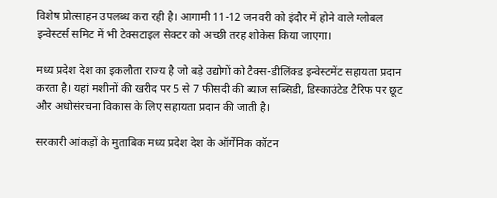विशेष प्रोत्साहन उपलब्ध करा रही है। आगामी 11-12 जनवरी को इंदौर में होने वाले ग्लोबल इन्वेस्टर्स समिट में भी टेक्सटाइल सेक्टर को अच्छी तरह शोकेस किया जाएगा।

मध्य प्रदेश देश का इकलौता राज्य है जो बड़े उद्योगों को टैक्स-डीलिंक्ड इन्वेस्टमेंट सहायता प्रदान करता है। यहां मशीनों की खरीद पर 5 से 7 फीसदी की ब्याज सब्सिडी, डिस्काउंटेड टैरिफ पर छूट और अधोसंरचना विकास के लिए सहायता प्रदान की जाती है।

सरकारी आंकड़ों के मुताबिक मध्य प्रदेश देश के ऑर्गेनिक कॉटन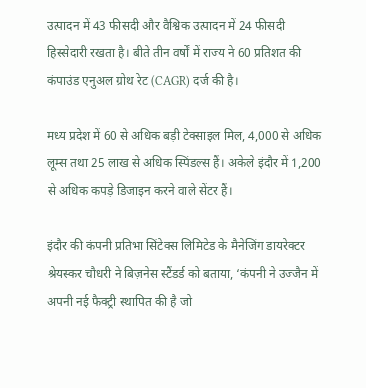उत्पादन में 43 फीसदी और वैश्विक उत्पादन में 24 फीसदी हिस्सेदारी रखता है। बीते तीन वर्षों में राज्य ने 60 प्रतिशत की कंपाउंड एनुअल ग्रोथ रेट (CAGR) दर्ज की है।

मध्य प्रदेश में 60 से अधिक बड़ी टेक्साइल मिल, 4,000 से अधिक लूम्स तथा 25 लाख से अधिक स्पिंडल्स हैं। अकेले इंदौर में 1,200 से अधिक कपड़े डिजाइन करने वाले सेंटर हैं।

इंदौर की कंपनी प्रतिभा सिंटेक्स लिमिटेड के मैनेजिंग डायरेक्टर श्रेयस्कर चौधरी ने बिज़नेस स्टैंडर्ड को बताया, ‘कंपनी ने उज्जैन में अपनी नई फैक्ट्री स्थापित की है जो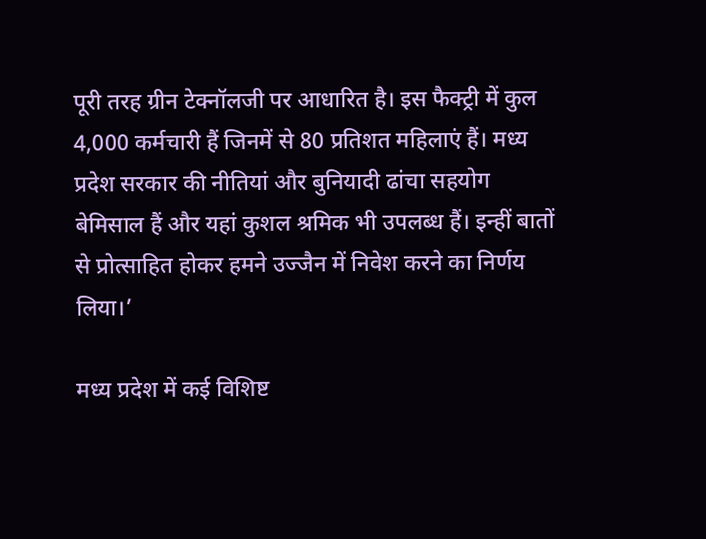पूरी तरह ग्रीन टेक्नॉलजी पर आधारित है। इस फैक्ट्री में कुल 4,000 कर्मचारी हैं जिनमें से 80 प्रतिशत महिलाएं हैं। मध्य प्रदेश सरकार की नीतियां और बुनियादी ढांचा सहयोग बेमिसाल हैं और यहां कुशल श्रमिक भी उपलब्ध हैं। इन्हीं बातों से प्रोत्साहित होकर हमने उज्जैन में निवेश करने का निर्णय लिया।’

मध्य प्रदेश में कई विशिष्ट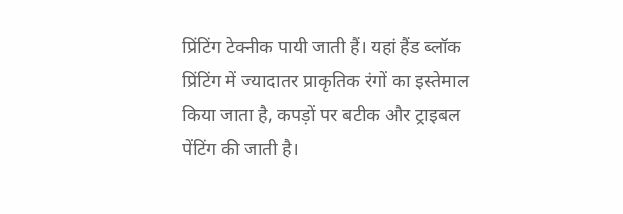प्रिंटिंग टेक्नीक पायी जाती हैं। यहां हैंड ब्लॉक प्रिंटिंग में ज्यादातर प्राकृतिक रंगों का इस्तेमाल किया जाता है, कपड़ों पर बटीक और ट्राइबल पेंटिंग की जाती है।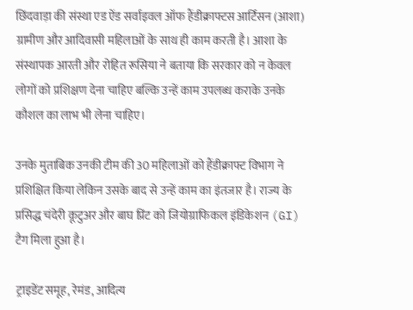छिंदवाड़ा की संस्था एड ऐंड सर्वाइवल ऑफ हैंडीक्राफ्टस आर्टिसन (आशा) ग्रामीण और आदिवासी महिलाओं के साथ ही काम करती है। आशा के संस्थापक आरती और रोहित रूसिया ने बताया कि सरकार को न केवल लोगों को प्रशिक्षण देना चाहिए बल्कि उन्हें काम उपलब्ध कराके उनके कौशल का लाभ भी लेना चाहिए।

उनके मुताबिक उनकी टीम की 30 महिलाओं को हैंडीक्राफ्ट विभाग ने प्रशिक्षित किया लेकिन उसके बाद से उन्हें काम का इंतजार है। राज्य के प्रसिद्ध चंदेरी कूटुअर और बाघ प्रिंट को जियोग्राफिकल इंडिकेशन (GI) टैग मिला हुआ है।

ट्राइडेंट समूह, रेमंड, आदित्य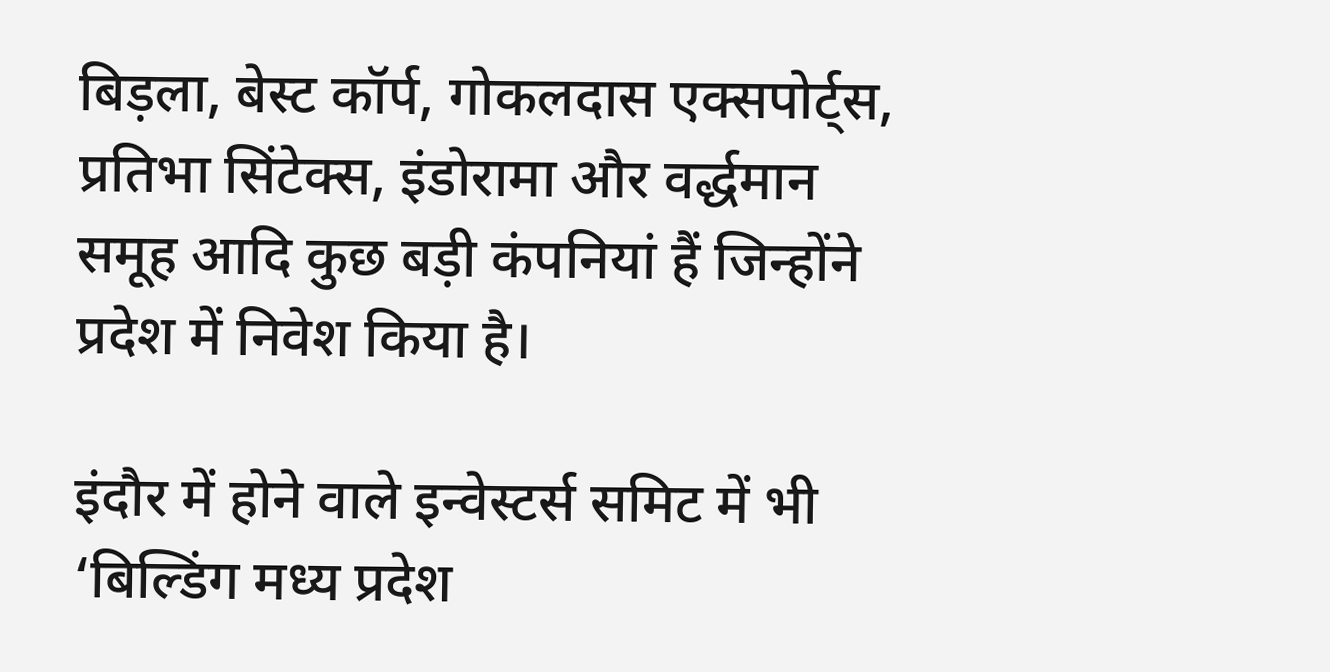बिड़ला, बेस्ट कॉर्प, गोकलदास एक्सपोर्ट्स, प्रतिभा सिंटेक्स, इंडोरामा और वर्द्धमान समूह आदि कुछ बड़ी कंपनियां हैं जिन्होंने प्रदेश में निवेश किया है।

इंदौर में होने वाले इन्वेस्टर्स समिट में भी ‘बिल्डिंग मध्य प्रदेश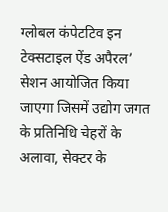ग्लोबल कंपेटटिव इन टेक्सटाइल ऐंड अपैरल’ सेशन आयोजित किया जाएगा जिसमें उद्योग जगत के प्रतिनिधि चेहरों के अलावा, सेक्टर के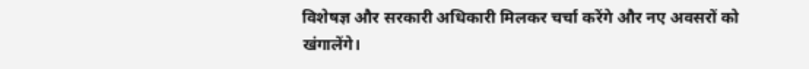विशेषज्ञ और सरकारी अधिकारी मिलकर चर्चा करेंगे और नए अवसरों को खंगालेंगे।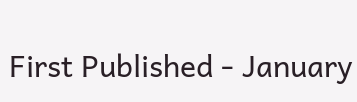First Published - January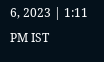6, 2023 | 1:11 PM IST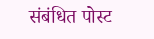संबंधित पोस्ट